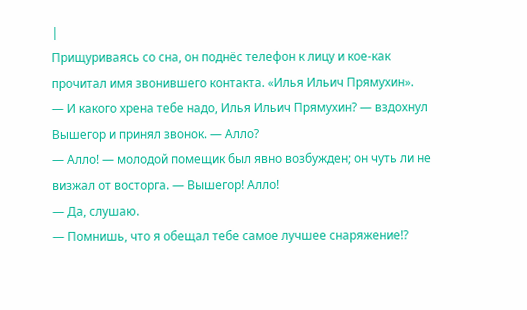|
Прищуриваясь со сна, он поднёс телефон к лицу и кое-как прочитал имя звонившего контакта. «Илья Ильич Прямухин».
— И какого хрена тебе надо, Илья Ильич Прямухин? — вздохнул Вышегор и принял звонок. — Алло?
— Алло! — молодой помещик был явно возбужден; он чуть ли не визжал от восторга. — Вышегор! Алло!
— Да, слушаю.
— Помнишь, что я обещал тебе самое лучшее снаряжение⁉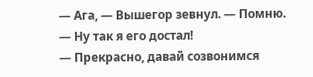— Ага, — Вышегор зевнул. — Помню.
— Ну так я его достал!
— Прекрасно, давай созвонимся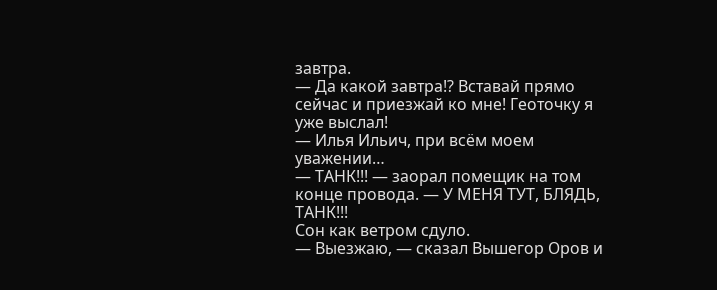завтра.
— Да какой завтра⁉ Вставай прямо сейчас и приезжай ко мне! Геоточку я уже выслал!
— Илья Ильич, при всём моем уважении…
— ТАНК!!! — заорал помещик на том конце провода. — У МЕНЯ ТУТ, БЛЯДЬ, ТАНК!!!
Сон как ветром сдуло.
— Выезжаю, — сказал Вышегор Оров и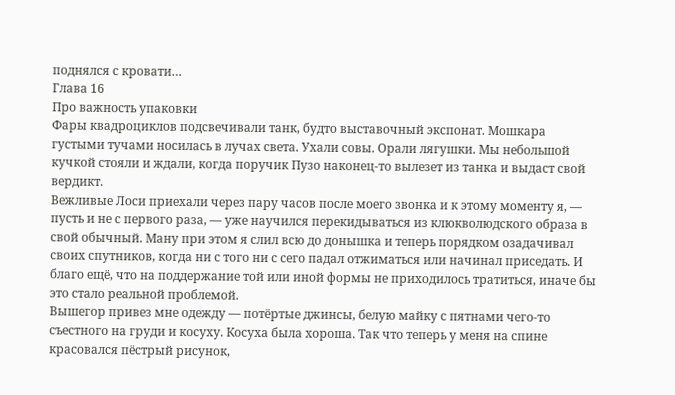поднялся с кровати…
Глава 16
Про важность упаковки
Фары квадроциклов подсвечивали танк, будто выставочный экспонат. Мошкара густыми тучами носилась в лучах света. Ухали совы. Орали лягушки. Мы небольшой кучкой стояли и ждали, когда поручик Пузо наконец-то вылезет из танка и выдаст свой вердикт.
Вежливые Лоси приехали через пару часов после моего звонка и к этому моменту я, — пусть и не с первого раза, — уже научился перекидываться из клюкволюдского образа в свой обычный. Ману при этом я слил всю до донышка и теперь порядком озадачивал своих спутников, когда ни с того ни с сего падал отжиматься или начинал приседать. И благо ещё, что на поддержание той или иной формы не приходилось тратиться, иначе бы это стало реальной проблемой.
Вышегор привез мне одежду — потёртые джинсы, белую майку с пятнами чего-то съестного на груди и косуху. Косуха была хороша. Так что теперь у меня на спине красовался пёстрый рисунок,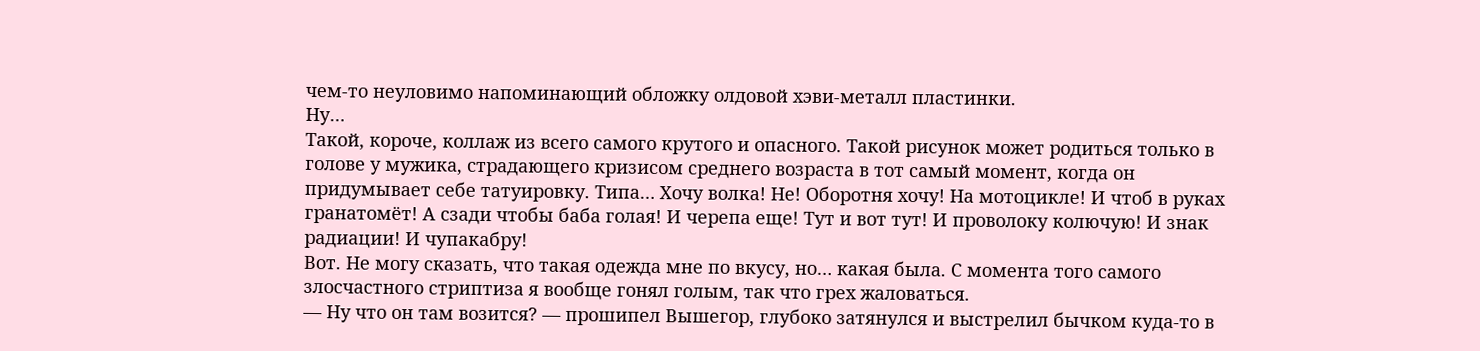чем-то неуловимо напоминающий обложку олдовой хэви-металл пластинки.
Ну…
Такой, короче, коллаж из всего самого крутого и опасного. Такой рисунок может родиться только в голове у мужика, страдающего кризисом среднего возраста в тот самый момент, когда он придумывает себе татуировку. Типа… Хочу волка! Не! Оборотня хочу! На мотоцикле! И чтоб в руках гранатомёт! А сзади чтобы баба голая! И черепа еще! Тут и вот тут! И проволоку колючую! И знак радиации! И чупакабру!
Вот. Не могу сказать, что такая одежда мне по вкусу, но… какая была. С момента того самого злосчастного стриптиза я вообще гонял голым, так что грех жаловаться.
— Ну что он там возится? — прошипел Вышегор, глубоко затянулся и выстрелил бычком куда-то в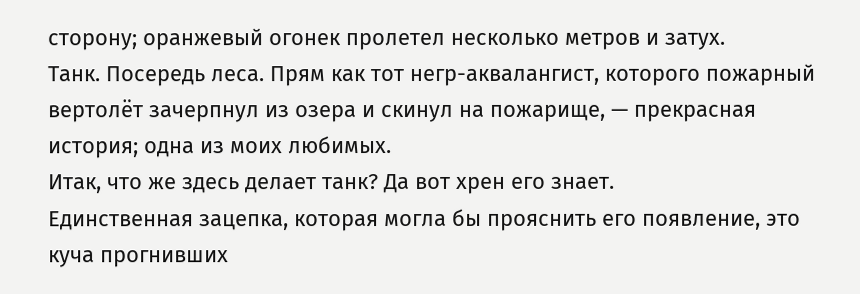сторону; оранжевый огонек пролетел несколько метров и затух.
Танк. Посередь леса. Прям как тот негр-аквалангист, которого пожарный вертолёт зачерпнул из озера и скинул на пожарище, — прекрасная история; одна из моих любимых.
Итак, что же здесь делает танк? Да вот хрен его знает.
Единственная зацепка, которая могла бы прояснить его появление, это куча прогнивших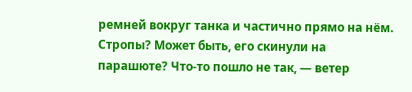ремней вокруг танка и частично прямо на нём. Стропы? Может быть, его скинули на парашюте? Что-то пошло не так, — ветер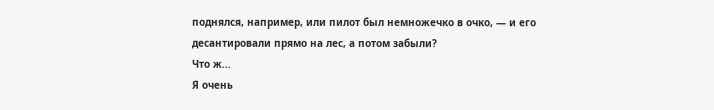поднялся, например, или пилот был немножечко в очко, — и его десантировали прямо на лес, а потом забыли?
Что ж…
Я очень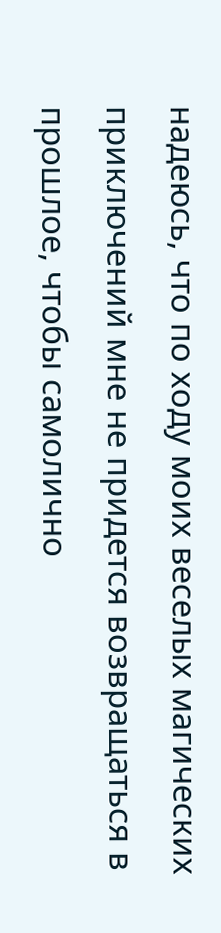надеюсь, что по ходу моих веселых магических приключений мне не придется возвращаться в прошлое, чтобы самолично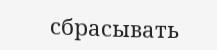сбрасывать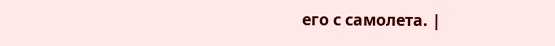его с самолета. |